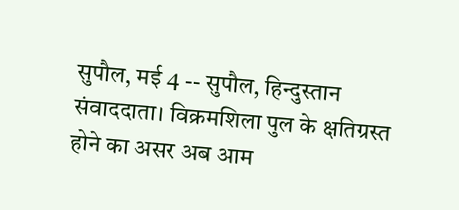सुपौल, मई 4 -- सुपौल, हिन्दुस्तान संवाददाता। विक्रमशिला पुल के क्षतिग्रस्त होने का असर अब आम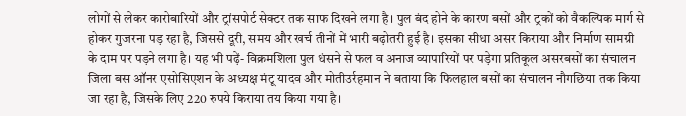लोगों से लेकर कारोबारियों और ट्रांसपोर्ट सेक्टर तक साफ दिखने लगा है। पुल बंद होने के कारण बसों और ट्रकों को वैकल्पिक मार्ग से होकर गुजरना पड़ रहा है, जिससे दूरी, समय और खर्च तीनों में भारी बढ़ोतरी हुई है। इसका सीधा असर किराया और निर्माण सामग्री के दाम पर पड़ने लगा है। यह भी पढ़ें- विक्रमशिला पुल धंसने से फल व अनाज व्यापारियों पर पड़ेगा प्रतिकूल असरबसों का संचालन जिला बस ऑनर एसोसिएशन के अध्यक्ष मंटू यादव और मोतीउर्रहमान ने बताया कि फिलहाल बसों का संचालन नौगछिया तक किया जा रहा है, जिसके लिए 220 रुपये किराया तय किया गया है।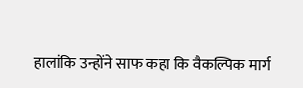हालांकि उन्होंने साफ कहा कि वैकल्पिक मार्ग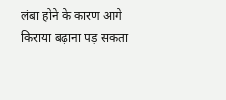लंबा होने के कारण आगे किराया बढ़ाना पड़ सकता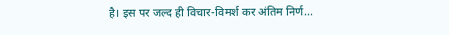है। इस पर जल्द ही विचार-विमर्श कर अंतिम निर्ण...